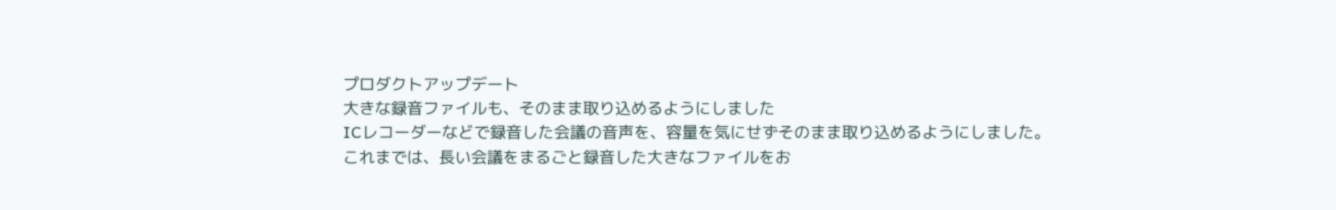プロダクトアップデート
大きな録音ファイルも、そのまま取り込めるようにしました
ICレコーダーなどで録音した会議の音声を、容量を気にせずそのまま取り込めるようにしました。
これまでは、長い会議をまるごと録音した大きなファイルをお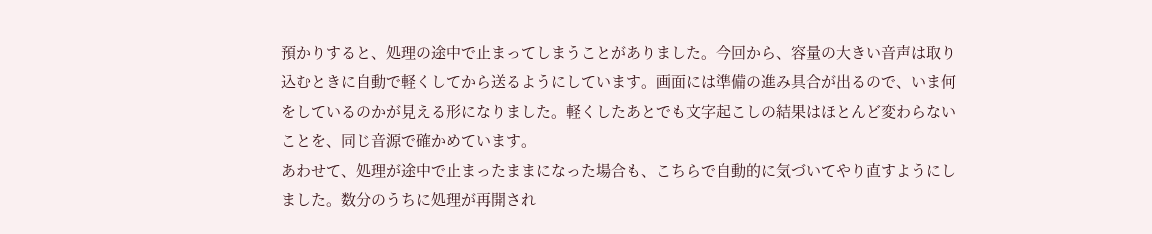預かりすると、処理の途中で止まってしまうことがありました。今回から、容量の大きい音声は取り込むときに自動で軽くしてから送るようにしています。画面には準備の進み具合が出るので、いま何をしているのかが見える形になりました。軽くしたあとでも文字起こしの結果はほとんど変わらないことを、同じ音源で確かめています。
あわせて、処理が途中で止まったままになった場合も、こちらで自動的に気づいてやり直すようにしました。数分のうちに処理が再開され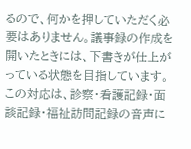るので、何かを押していただく必要はありません。議事録の作成を開いたときには、下書きが仕上がっている状態を目指しています。
この対応は、診察・看護記録・面談記録・福祉訪問記録の音声に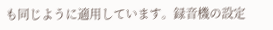も同じように適用しています。録音機の設定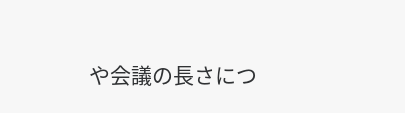や会議の長さにつ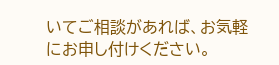いてご相談があれば、お気軽にお申し付けください。